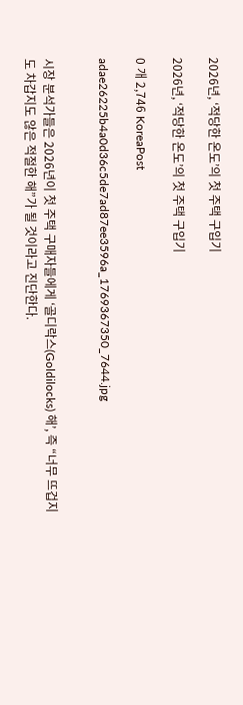2026년, ‘적당한 온도’의 첫 주택 구입기

2026년, ‘적당한 온도’의 첫 주택 구입기

0 개 2,746 KoreaPost

adae26225b4a0d36c5de7ad87ee3596a_1769367350_7644.jpg


시장 분석가들은 2026년이 첫 주택 구매자들에게 ‘골디락스(Goldilocks) 해’, 즉 “너무 뜨겁지도 차갑지도 않은 적절한 해”가 될 것이라고 진단한다.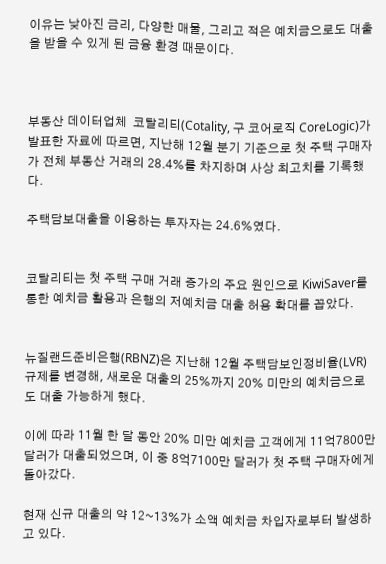이유는 낮아진 금리, 다양한 매물, 그리고 적은 예치금으로도 대출을 받을 수 있게 된 금융 환경 때문이다.



부동산 데이터업체  코탈리티(Cotality, 구 코어로직 CoreLogic)가 발표한 자료에 따르면, 지난해 12월 분기 기준으로 첫 주택 구매자가 전체 부동산 거래의 28.4%를 차지하며 사상 최고치를 기록했다.

주택담보대출을 이용하는 투자자는 24.6%였다.


코탈리티는 첫 주택 구매 거래 증가의 주요 원인으로 KiwiSaver를 통한 예치금 활용과 은행의 저예치금 대출 허용 확대를 꼽았다.


뉴질랜드준비은행(RBNZ)은 지난해 12월 주택담보인정비율(LVR) 규제를 변경해, 새로운 대출의 25%까지 20% 미만의 예치금으로도 대출 가능하게 했다.

이에 따라 11월 한 달 동안 20% 미만 예치금 고객에게 11억7800만 달러가 대출되었으며, 이 중 8억7100만 달러가 첫 주택 구매자에게 돌아갔다.

현재 신규 대출의 약 12~13%가 소액 예치금 차입자로부터 발생하고 있다.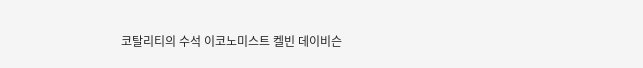코탈리티의 수석 이코노미스트 켈빈 데이비슨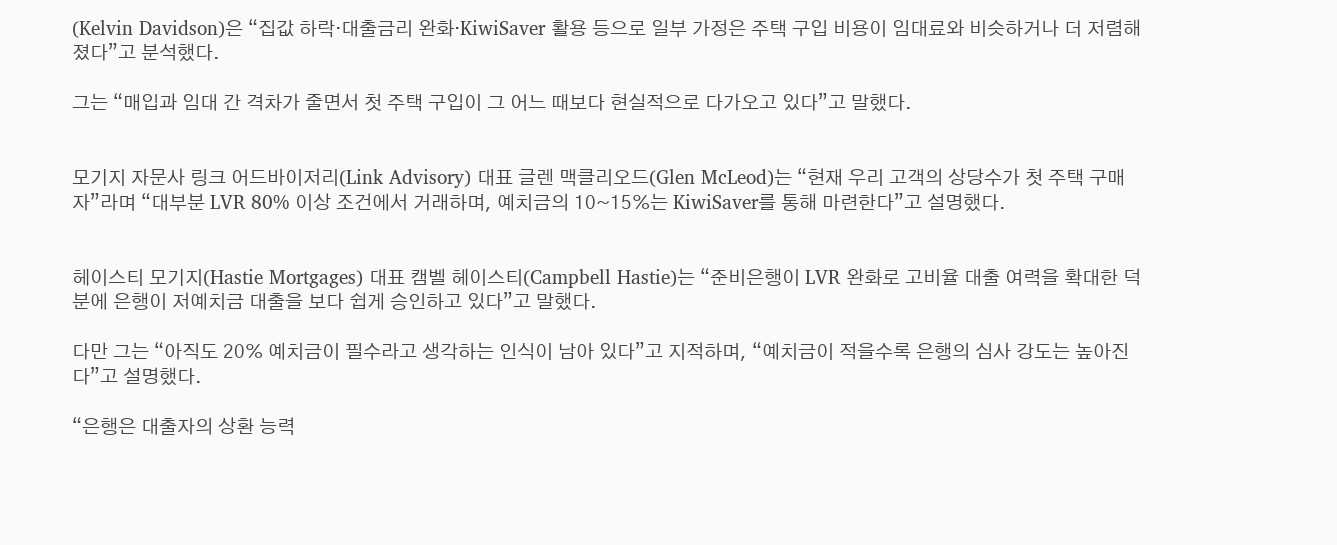(Kelvin Davidson)은 “집값 하락·대출금리 완화·KiwiSaver 활용 등으로 일부 가정은 주택 구입 비용이 임대료와 비슷하거나 더 저렴해졌다”고 분석했다.

그는 “매입과 임대 간 격차가 줄면서 첫 주택 구입이 그 어느 때보다 현실적으로 다가오고 있다”고 말했다.


모기지 자문사 링크 어드바이저리(Link Advisory) 대표 글렌 맥클리오드(Glen McLeod)는 “현재 우리 고객의 상당수가 첫 주택 구매자”라며 “대부분 LVR 80% 이상 조건에서 거래하며, 예치금의 10~15%는 KiwiSaver를 통해 마련한다”고 설명했다.


헤이스티 모기지(Hastie Mortgages) 대표 캠벨 헤이스티(Campbell Hastie)는 “준비은행이 LVR 완화로 고비율 대출 여력을 확대한 덕분에 은행이 저예치금 대출을 보다 쉽게 승인하고 있다”고 말했다.

다만 그는 “아직도 20% 예치금이 필수라고 생각하는 인식이 남아 있다”고 지적하며, “예치금이 적을수록 은행의 심사 강도는 높아진다”고 설명했다.

“은행은 대출자의 상환 능력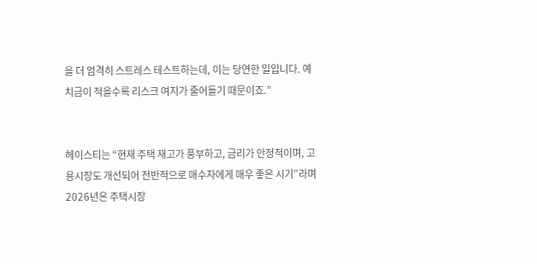을 더 엄격히 스트레스 테스트하는데, 이는 당연한 일입니다. 예치금이 적을수록 리스크 여지가 줄어들기 때문이죠.”


헤이스티는 “현재 주택 재고가 풍부하고, 금리가 안정적이며, 고용시장도 개선되어 전반적으로 매수자에게 매우 좋은 시기”라며 2026년은 주택시장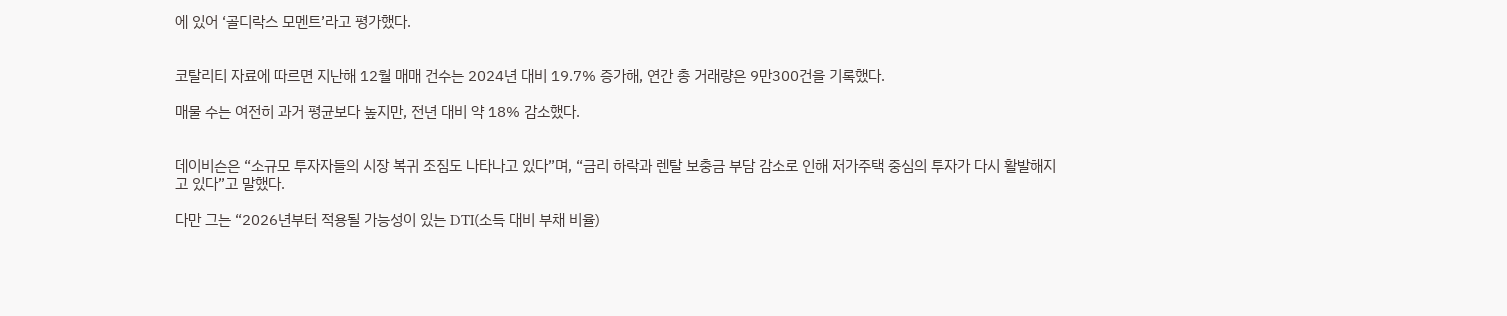에 있어 ‘골디락스 모멘트’라고 평가했다.


코탈리티 자료에 따르면 지난해 12월 매매 건수는 2024년 대비 19.7% 증가해, 연간 총 거래량은 9만300건을 기록했다.

매물 수는 여전히 과거 평균보다 높지만, 전년 대비 약 18% 감소했다.


데이비슨은 “소규모 투자자들의 시장 복귀 조짐도 나타나고 있다”며, “금리 하락과 렌탈 보충금 부담 감소로 인해 저가주택 중심의 투자가 다시 활발해지고 있다”고 말했다.

다만 그는 “2026년부터 적용될 가능성이 있는 DTI(소득 대비 부채 비율)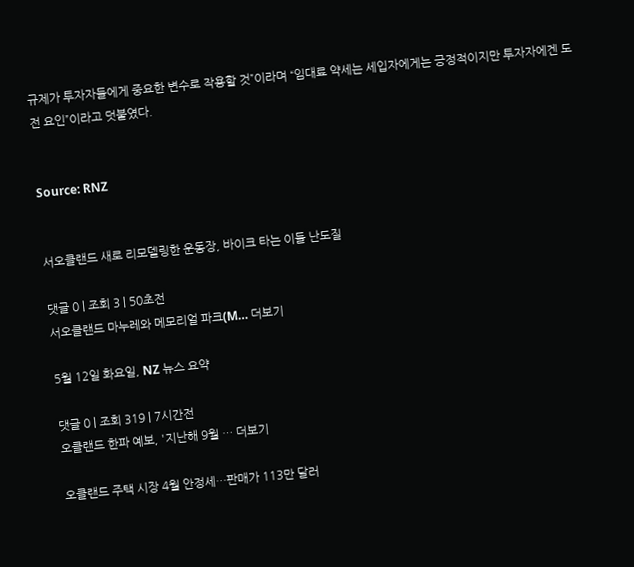규제가 투자자들에게 중요한 변수로 작용할 것”이라며 “임대료 약세는 세입자에게는 긍정적이지만 투자자에겐 도전 요인”이라고 덧붙였다.


Source: RNZ


서오클랜드 새로 리모델링한 운동장, 바이크 타는 이들 난도질

댓글 0 | 조회 3 | 50초전
서오클랜드 마누레와 메모리얼 파크(M… 더보기

5월 12일 화요일, NZ 뉴스 요약

댓글 0 | 조회 319 | 7시간전
오클랜드 한파 예보, '지난해 9월 … 더보기

오클랜드 주택 시장 4월 안정세…판매가 113만 달러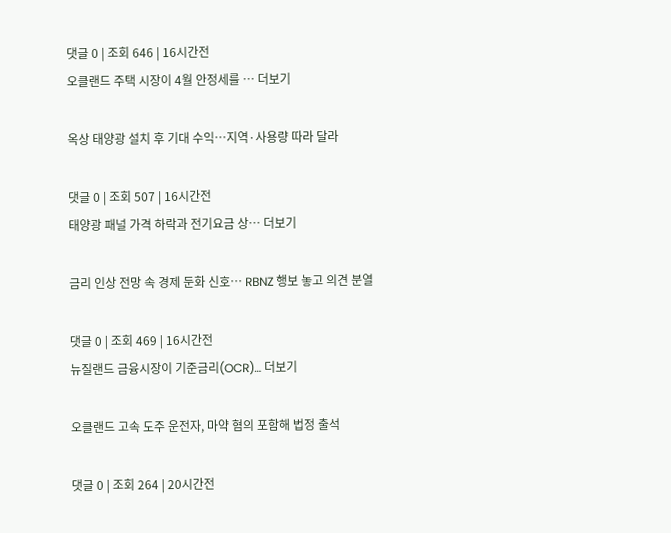댓글 0 | 조회 646 | 16시간전
오클랜드 주택 시장이 4월 안정세를 … 더보기

옥상 태양광 설치 후 기대 수익…지역·사용량 따라 달라

댓글 0 | 조회 507 | 16시간전
태양광 패널 가격 하락과 전기요금 상… 더보기

금리 인상 전망 속 경제 둔화 신호… RBNZ 행보 놓고 의견 분열

댓글 0 | 조회 469 | 16시간전
뉴질랜드 금융시장이 기준금리(OCR)… 더보기

오클랜드 고속 도주 운전자, 마약 혐의 포함해 법정 출석

댓글 0 | 조회 264 | 20시간전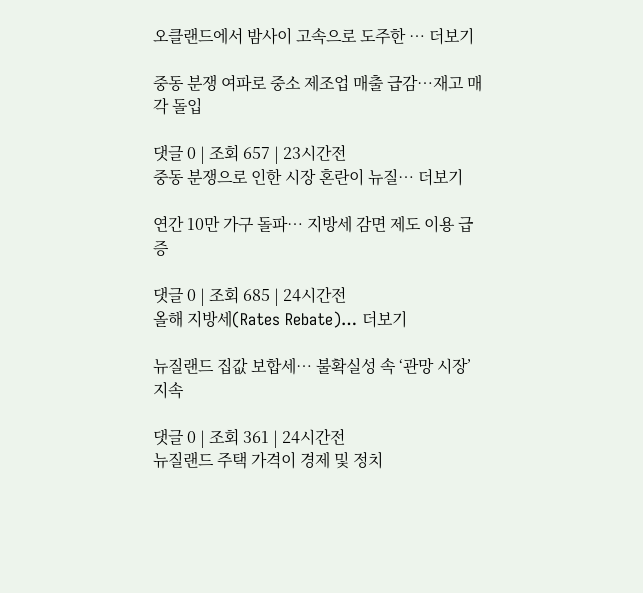오클랜드에서 밤사이 고속으로 도주한 … 더보기

중동 분쟁 여파로 중소 제조업 매출 급감…재고 매각 돌입

댓글 0 | 조회 657 | 23시간전
중동 분쟁으로 인한 시장 혼란이 뉴질… 더보기

연간 10만 가구 돌파… 지방세 감면 제도 이용 급증

댓글 0 | 조회 685 | 24시간전
올해 지방세(Rates Rebate)… 더보기

뉴질랜드 집값 보합세… 불확실성 속 ‘관망 시장’ 지속

댓글 0 | 조회 361 | 24시간전
뉴질랜드 주택 가격이 경제 및 정치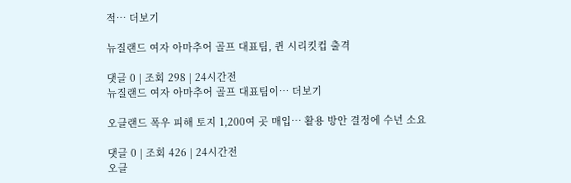적… 더보기

뉴질랜드 여자 아마추어 골프 대표팀, 퀸 시리킷컵 출격

댓글 0 | 조회 298 | 24시간전
뉴질랜드 여자 아마추어 골프 대표팀이… 더보기

오클랜드 폭우 피해 토지 1,200여 곳 매입… 활용 방안 결정에 수년 소요

댓글 0 | 조회 426 | 24시간전
오클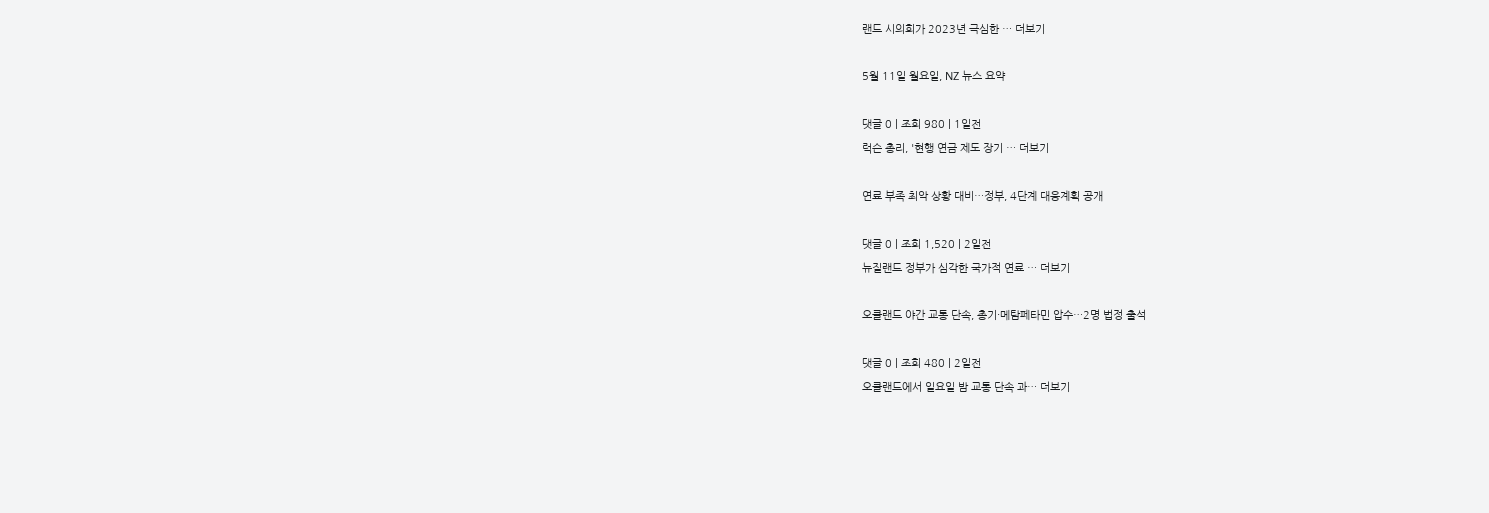랜드 시의회가 2023년 극심한 … 더보기

5월 11일 월요일, NZ 뉴스 요약

댓글 0 | 조회 980 | 1일전
럭슨 총리, '현행 연금 제도 장기 … 더보기

연료 부족 최악 상황 대비…정부, 4단계 대응계획 공개

댓글 0 | 조회 1,520 | 2일전
뉴질랜드 정부가 심각한 국가적 연료 … 더보기

오클랜드 야간 교통 단속, 총기·메탐페타민 압수…2명 법정 출석

댓글 0 | 조회 480 | 2일전
오클랜드에서 일요일 밤 교통 단속 과… 더보기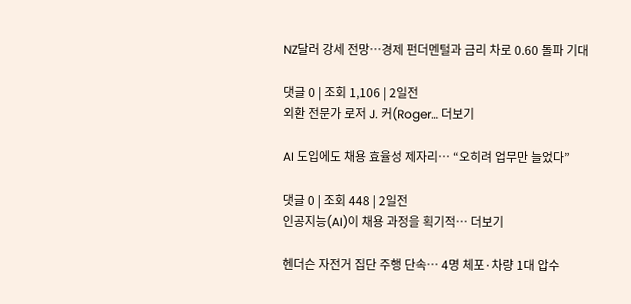NZ달러 강세 전망…경제 펀더멘털과 금리 차로 0.60 돌파 기대

댓글 0 | 조회 1,106 | 2일전
외환 전문가 로저 J. 커(Roger… 더보기

AI 도입에도 채용 효율성 제자리… “오히려 업무만 늘었다”

댓글 0 | 조회 448 | 2일전
인공지능(AI)이 채용 과정을 획기적… 더보기

헨더슨 자전거 집단 주행 단속… 4명 체포·차량 1대 압수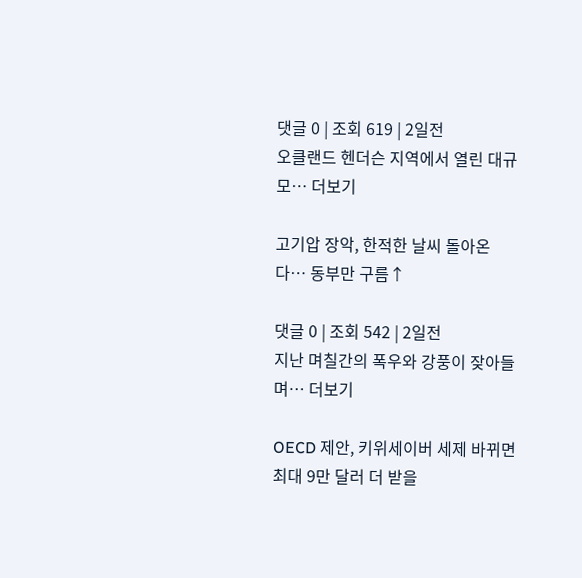댓글 0 | 조회 619 | 2일전
오클랜드 헨더슨 지역에서 열린 대규모… 더보기

고기압 장악, 한적한 날씨 돌아온다… 동부만 구름↑

댓글 0 | 조회 542 | 2일전
지난 며칠간의 폭우와 강풍이 잦아들며… 더보기

OECD 제안, 키위세이버 세제 바뀌면 최대 9만 달러 더 받을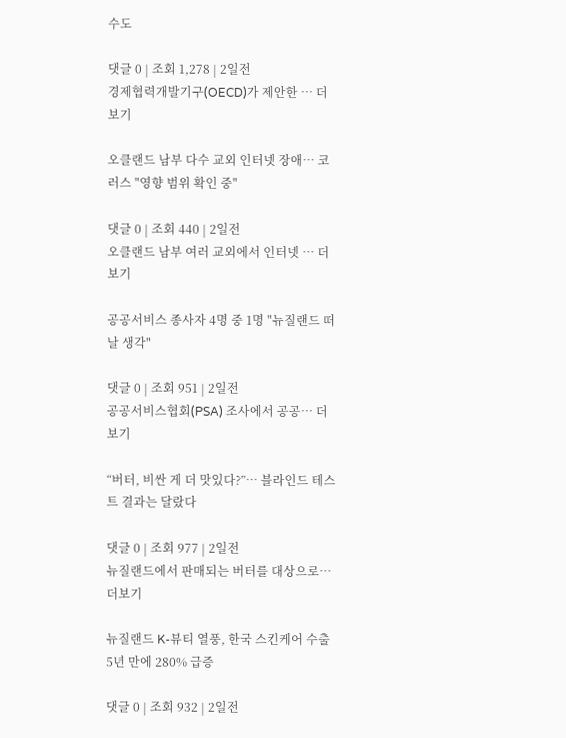수도

댓글 0 | 조회 1,278 | 2일전
경제협력개발기구(OECD)가 제안한 … 더보기

오클랜드 남부 다수 교외 인터넷 장애… 코러스 "영향 범위 확인 중"

댓글 0 | 조회 440 | 2일전
오클랜드 남부 여러 교외에서 인터넷 … 더보기

공공서비스 종사자 4명 중 1명 "뉴질랜드 떠날 생각"

댓글 0 | 조회 951 | 2일전
공공서비스협회(PSA) 조사에서 공공… 더보기

“버터, 비싼 게 더 맛있다?”… 블라인드 테스트 결과는 달랐다

댓글 0 | 조회 977 | 2일전
뉴질랜드에서 판매되는 버터를 대상으로… 더보기

뉴질랜드 K-뷰티 열풍, 한국 스킨케어 수출 5년 만에 280% 급증

댓글 0 | 조회 932 | 2일전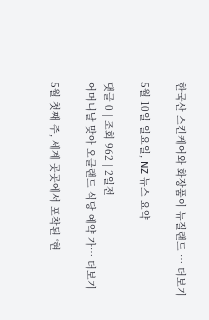한국산 스킨케어와 화장품이 뉴질랜드 … 더보기

5월 10일 일요일, NZ 뉴스 요약

댓글 0 | 조회 962 | 2일전
어머니날 맞아 오클랜드 식당 예약 가… 더보기

5월 첫째 주, 세계 곳곳에서 포착된 ‘현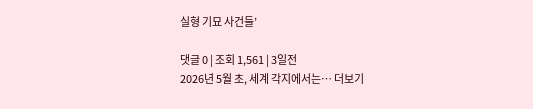실형 기묘 사건들’

댓글 0 | 조회 1,561 | 3일전
2026년 5월 초, 세계 각지에서는… 더보기